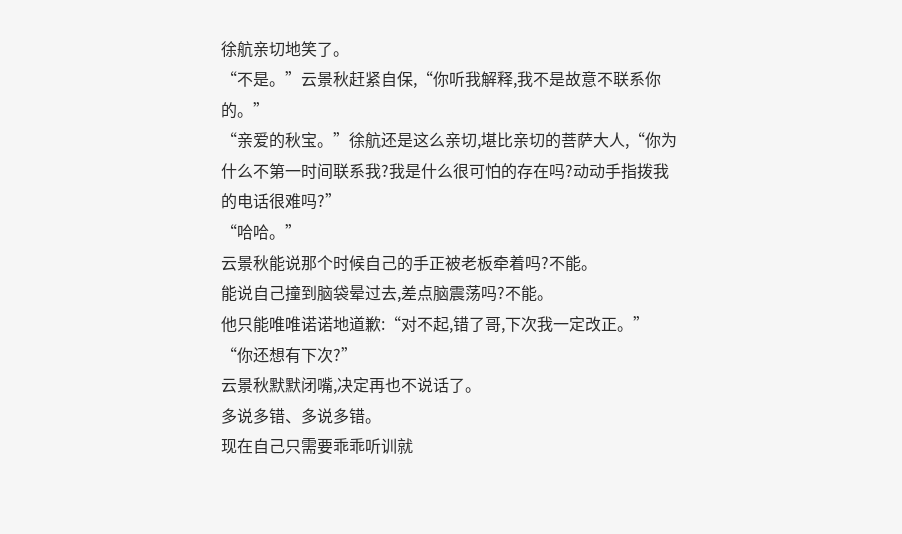徐航亲切地笑了。
“不是。”云景秋赶紧自保,“你听我解释,我不是故意不联系你的。”
“亲爱的秋宝。”徐航还是这么亲切,堪比亲切的菩萨大人,“你为什么不第一时间联系我?我是什么很可怕的存在吗?动动手指拨我的电话很难吗?”
“哈哈。”
云景秋能说那个时候自己的手正被老板牵着吗?不能。
能说自己撞到脑袋晕过去,差点脑震荡吗?不能。
他只能唯唯诺诺地道歉:“对不起,错了哥,下次我一定改正。”
“你还想有下次?”
云景秋默默闭嘴,决定再也不说话了。
多说多错、多说多错。
现在自己只需要乖乖听训就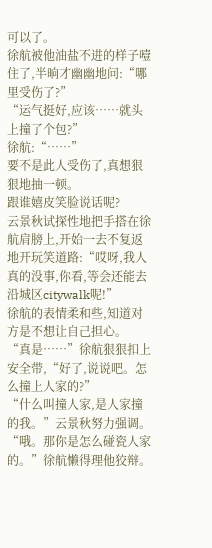可以了。
徐航被他油盐不进的样子噎住了,半晌才幽幽地问:“哪里受伤了?”
“运气挺好,应该……就头上撞了个包?”
徐航:“……”
要不是此人受伤了,真想狠狠地抽一顿。
跟谁嬉皮笑脸说话呢?
云景秋试探性地把手搭在徐航肩膀上,开始一去不复返地开玩笑道路:“哎呀,我人真的没事,你看,等会还能去沿城区citywalk呢!”
徐航的表情柔和些,知道对方是不想让自己担心。
“真是……”徐航狠狠扣上安全带,“好了,说说吧。怎么撞上人家的?”
“什么叫撞人家,是人家撞的我。”云景秋努力强调。
“哦。那你是怎么碰瓷人家的。”徐航懒得理他狡辩。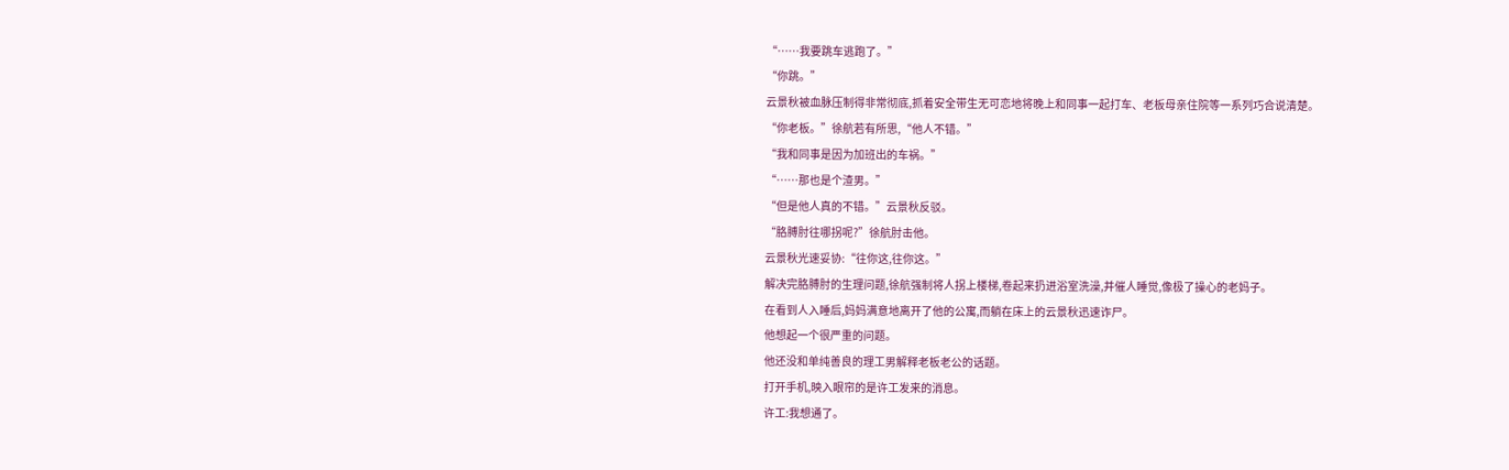“……我要跳车逃跑了。”
“你跳。”
云景秋被血脉压制得非常彻底,抓着安全带生无可恋地将晚上和同事一起打车、老板母亲住院等一系列巧合说清楚。
“你老板。”徐航若有所思,“他人不错。”
“我和同事是因为加班出的车祸。”
“……那也是个渣男。”
“但是他人真的不错。”云景秋反驳。
“胳膊肘往哪拐呢?”徐航肘击他。
云景秋光速妥协:“往你这,往你这。”
解决完胳膊肘的生理问题,徐航强制将人拐上楼梯,卷起来扔进浴室洗澡,并催人睡觉,像极了操心的老妈子。
在看到人入睡后,妈妈满意地离开了他的公寓,而躺在床上的云景秋迅速诈尸。
他想起一个很严重的问题。
他还没和单纯善良的理工男解释老板老公的话题。
打开手机,映入眼帘的是许工发来的消息。
许工:我想通了。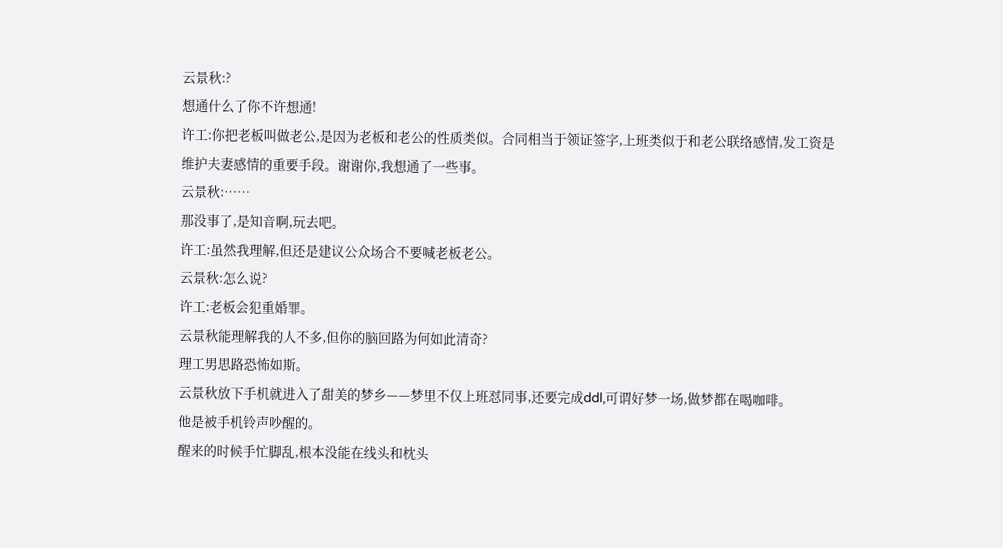云景秋:?
想通什么了你不许想通!
许工:你把老板叫做老公,是因为老板和老公的性质类似。合同相当于领证签字,上班类似于和老公联络感情,发工资是维护夫妻感情的重要手段。谢谢你,我想通了一些事。
云景秋:……
那没事了,是知音啊,玩去吧。
许工:虽然我理解,但还是建议公众场合不要喊老板老公。
云景秋:怎么说?
许工:老板会犯重婚罪。
云景秋能理解我的人不多,但你的脑回路为何如此清奇?
理工男思路恐怖如斯。
云景秋放下手机就进入了甜美的梦乡——梦里不仅上班怼同事,还要完成ddl,可谓好梦一场,做梦都在喝咖啡。
他是被手机铃声吵醒的。
醒来的时候手忙脚乱,根本没能在线头和枕头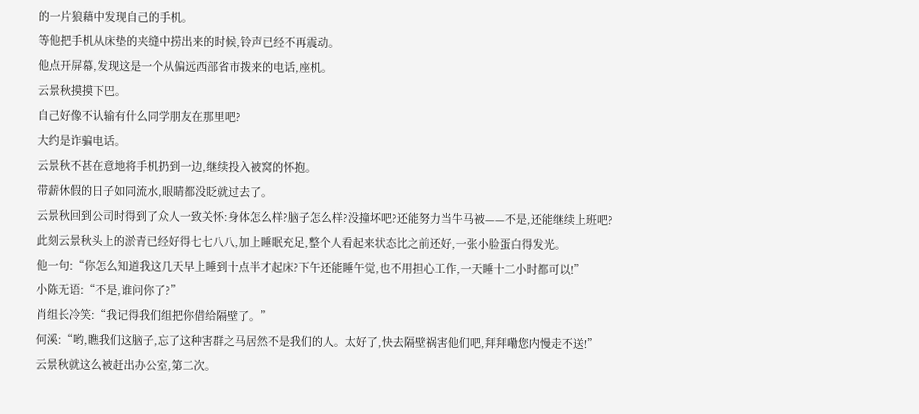的一片狼藉中发现自己的手机。
等他把手机从床垫的夹缝中捞出来的时候,铃声已经不再震动。
他点开屏幕,发现这是一个从偏远西部省市拨来的电话,座机。
云景秋摸摸下巴。
自己好像不认输有什么同学朋友在那里吧?
大约是诈骗电话。
云景秋不甚在意地将手机扔到一边,继续投入被窝的怀抱。
带薪休假的日子如同流水,眼睛都没眨就过去了。
云景秋回到公司时得到了众人一致关怀:身体怎么样?脑子怎么样?没撞坏吧?还能努力当牛马被——不是,还能继续上班吧?
此刻云景秋头上的淤青已经好得七七八八,加上睡眠充足,整个人看起来状态比之前还好,一张小脸蛋白得发光。
他一句:“你怎么知道我这几天早上睡到十点半才起床?下午还能睡午觉,也不用担心工作,一天睡十二小时都可以!”
小陈无语:“不是,谁问你了?”
肖组长冷笑:“我记得我们组把你借给隔壁了。”
何溪:“哟,瞧我们这脑子,忘了这种害群之马居然不是我们的人。太好了,快去隔壁祸害他们吧,拜拜嘞您内慢走不送!”
云景秋就这么被赶出办公室,第二次。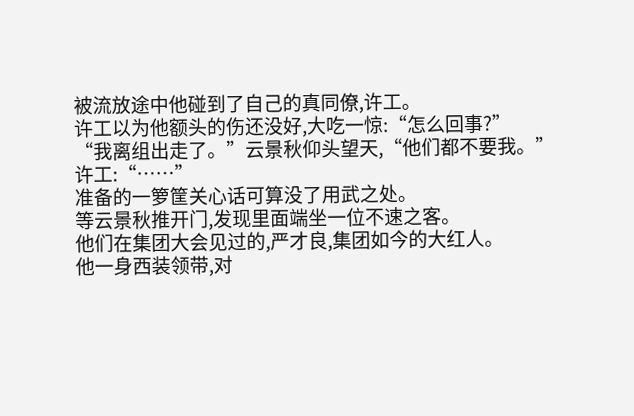被流放途中他碰到了自己的真同僚,许工。
许工以为他额头的伤还没好,大吃一惊:“怎么回事?”
“我离组出走了。”云景秋仰头望天,“他们都不要我。”
许工:“……”
准备的一箩筐关心话可算没了用武之处。
等云景秋推开门,发现里面端坐一位不速之客。
他们在集团大会见过的,严才良,集团如今的大红人。
他一身西装领带,对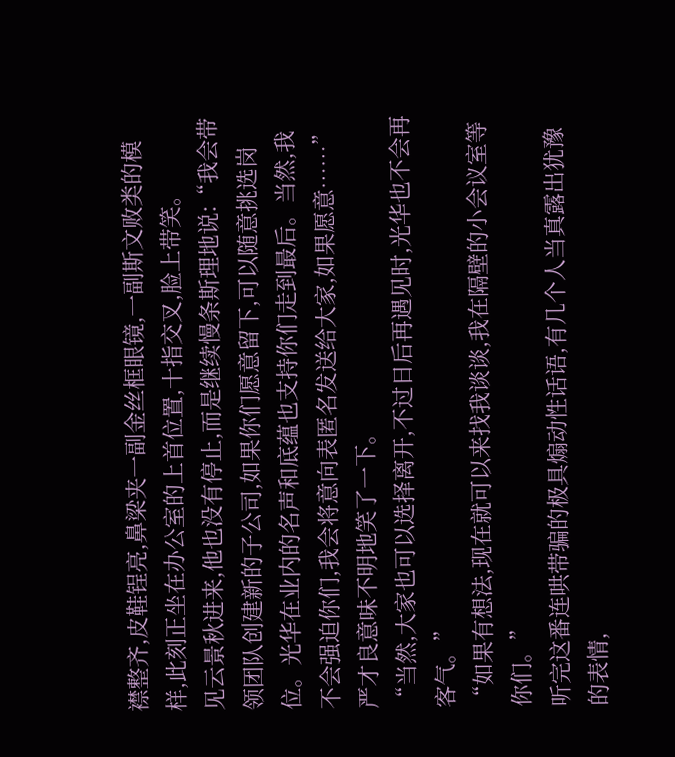襟整齐,皮鞋锃亮,鼻梁夹一副金丝框眼镜,一副斯文败类的模样,此刻正坐在办公室的上首位置,十指交叉,脸上带笑。
见云景秋进来,他也没有停止,而是继续慢条斯理地说:“我会带领团队创建新的子公司,如果你们愿意留下,可以随意挑选岗位。光华在业内的名声和底蕴也支持你们走到最后。当然,我不会强迫你们,我会将意向表匿名发送给大家,如果愿意……”
严才良意味不明地笑了一下。
“当然,大家也可以选择离开,不过日后再遇见时,光华也不会再客气。”
“如果有想法,现在就可以来找我谈谈,我在隔壁的小会议室等你们。”
听完这番连哄带骗的极具煽动性话语,有几个人当真露出犹豫的表情,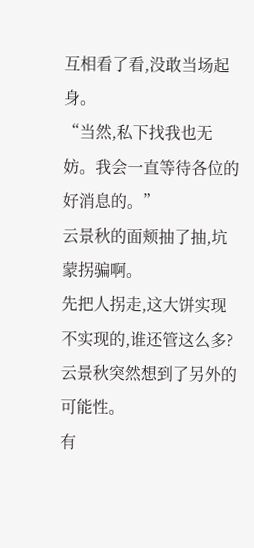互相看了看,没敢当场起身。
“当然,私下找我也无妨。我会一直等待各位的好消息的。”
云景秋的面颊抽了抽,坑蒙拐骗啊。
先把人拐走,这大饼实现不实现的,谁还管这么多?
云景秋突然想到了另外的可能性。
有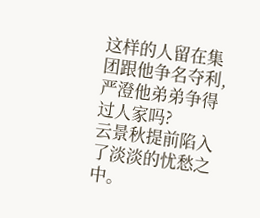这样的人留在集团跟他争名夺利,严澄他弟弟争得过人家吗?
云景秋提前陷入了淡淡的忧愁之中。